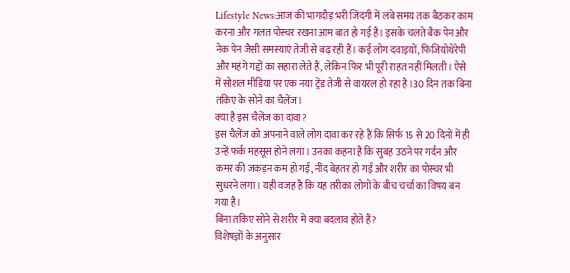Lifestyle News:आज की भागदौड़ भरी जिंदगी में लंबे समय तक बैठकर काम करना और गलत पोस्चर रखना आम बात हो गई है। इसके चलते बैक पेन और नेक पेन जैसी समस्याएं तेजी से बढ़ रही हैं। कई लोग दवाइयों, फिजियोथेरेपी और महंगे गद्दों का सहारा लेते हैं, लेकिन फिर भी पूरी राहत नहीं मिलती। ऐसे में सोशल मीडिया पर एक नया ट्रेंड तेजी से वायरल हो रहा है ।30 दिन तक बिना तकिए के सोने का चैलेंज।
क्या है इस चैलेंज का दावा?
इस चैलेंज को अपनाने वाले लोग दावा कर रहे हैं कि सिर्फ 15 से 20 दिनों में ही उन्हें फर्क महसूस होने लगा। उनका कहना है कि सुबह उठने पर गर्दन और कमर की जकड़न कम हो गई, नींद बेहतर हो गई और शरीर का पोस्चर भी सुधरने लगा। यही वजह है कि यह तरीका लोगों के बीच चर्चा का विषय बन गया है।
बिना तकिए सोने से शरीर में क्या बदलाव होते हैं?
विशेषज्ञों के अनुसार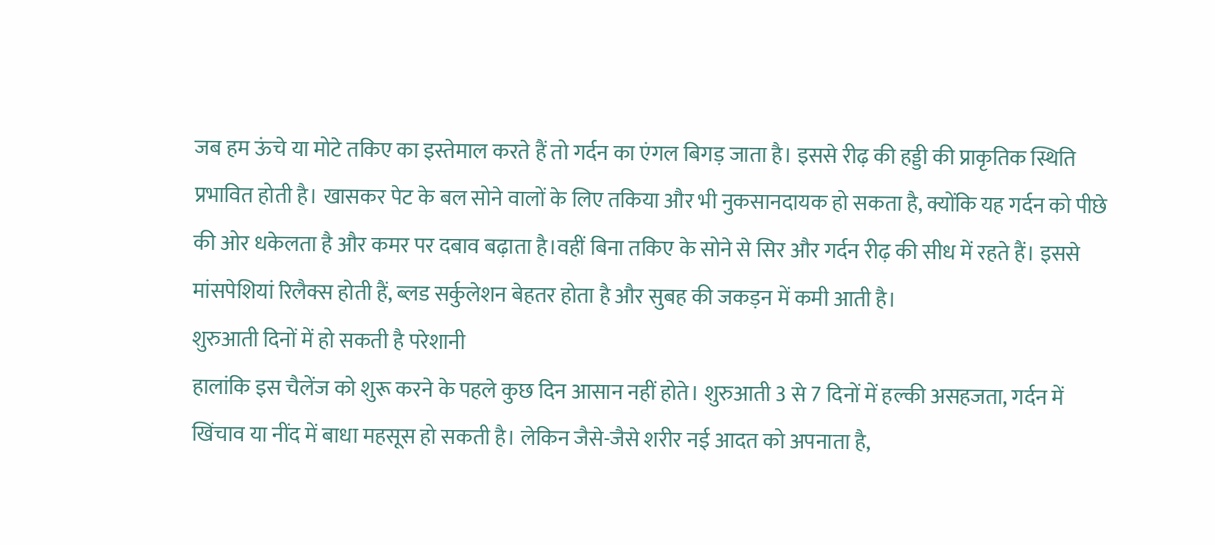जब हम ऊंचे या मोटे तकिए का इस्तेमाल करते हैं तो गर्दन का एंगल बिगड़ जाता है। इससे रीढ़ की हड्डी की प्राकृतिक स्थिति प्रभावित होती है। खासकर पेट के बल सोने वालों के लिए तकिया और भी नुकसानदायक हो सकता है, क्योंकि यह गर्दन को पीछे की ओर धकेलता है और कमर पर दबाव बढ़ाता है।वहीं बिना तकिए के सोने से सिर और गर्दन रीढ़ की सीध में रहते हैं। इससे मांसपेशियां रिलैक्स होती हैं, ब्लड सर्कुलेशन बेहतर होता है और सुबह की जकड़न में कमी आती है।
शुरुआती दिनों में हो सकती है परेशानी
हालांकि इस चैलेंज को शुरू करने के पहले कुछ दिन आसान नहीं होते। शुरुआती 3 से 7 दिनों में हल्की असहजता, गर्दन में खिंचाव या नींद में बाधा महसूस हो सकती है। लेकिन जैसे-जैसे शरीर नई आदत को अपनाता है,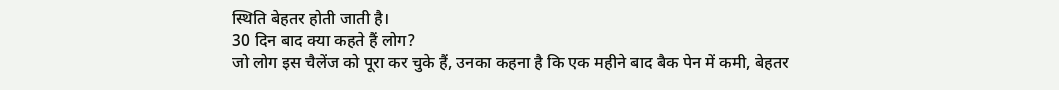स्थिति बेहतर होती जाती है।
30 दिन बाद क्या कहते हैं लोग?
जो लोग इस चैलेंज को पूरा कर चुके हैं, उनका कहना है कि एक महीने बाद बैक पेन में कमी, बेहतर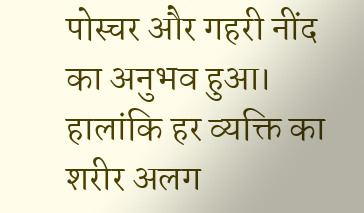पोस्चर और गहरी नींद का अनुभव हुआ। हालांकि हर व्यक्ति का शरीर अलग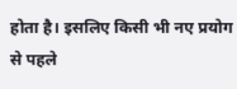होता है। इसलिए किसी भी नए प्रयोग से पहले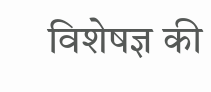विशेषज्ञ की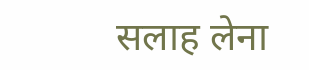सलाह लेना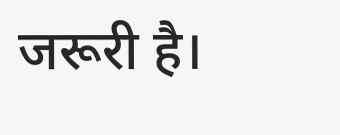जरूरी है।